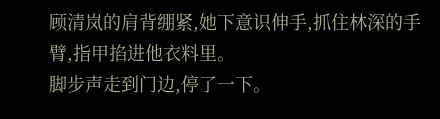顾清岚的肩背绷紧,她下意识伸手,抓住林深的手臂,指甲掐进他衣料里。
脚步声走到门边,停了一下。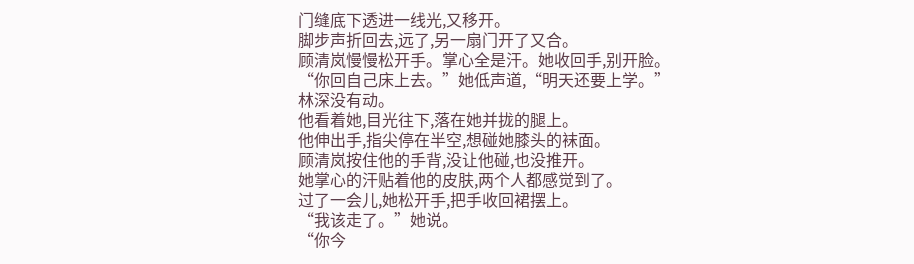门缝底下透进一线光,又移开。
脚步声折回去,远了,另一扇门开了又合。
顾清岚慢慢松开手。掌心全是汗。她收回手,别开脸。
“你回自己床上去。”她低声道,“明天还要上学。”
林深没有动。
他看着她,目光往下,落在她并拢的腿上。
他伸出手,指尖停在半空,想碰她膝头的袜面。
顾清岚按住他的手背,没让他碰,也没推开。
她掌心的汗贴着他的皮肤,两个人都感觉到了。
过了一会儿,她松开手,把手收回裙摆上。
“我该走了。”她说。
“你今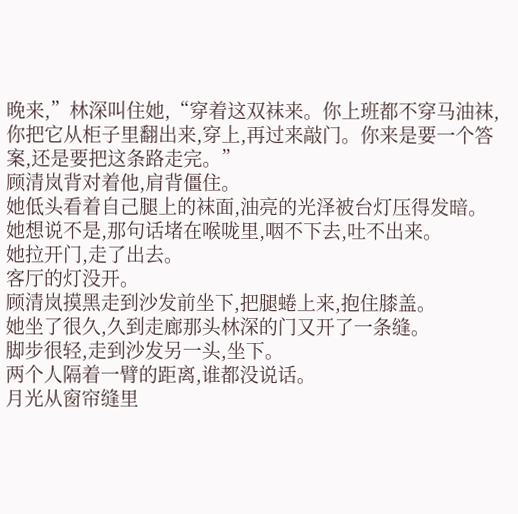晚来,”林深叫住她,“穿着这双袜来。你上班都不穿马油袜,你把它从柜子里翻出来,穿上,再过来敲门。你来是要一个答案,还是要把这条路走完。”
顾清岚背对着他,肩背僵住。
她低头看着自己腿上的袜面,油亮的光泽被台灯压得发暗。
她想说不是,那句话堵在喉咙里,咽不下去,吐不出来。
她拉开门,走了出去。
客厅的灯没开。
顾清岚摸黑走到沙发前坐下,把腿蜷上来,抱住膝盖。
她坐了很久,久到走廊那头林深的门又开了一条缝。
脚步很轻,走到沙发另一头,坐下。
两个人隔着一臂的距离,谁都没说话。
月光从窗帘缝里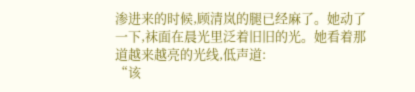渗进来的时候,顾清岚的腿已经麻了。她动了一下,袜面在晨光里泛着旧旧的光。她看着那道越来越亮的光线,低声道:
“该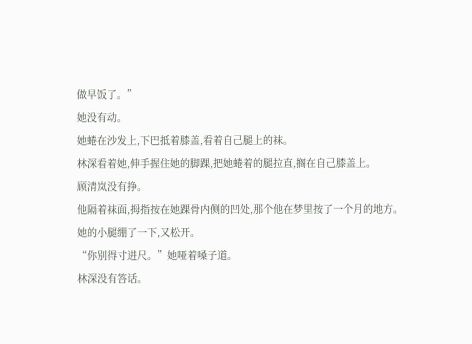做早饭了。”
她没有动。
她蜷在沙发上,下巴抵着膝盖,看着自己腿上的袜。
林深看着她,伸手握住她的脚踝,把她蜷着的腿拉直,搁在自己膝盖上。
顾清岚没有挣。
他隔着袜面,拇指按在她踝骨内侧的凹处,那个他在梦里按了一个月的地方。
她的小腿绷了一下,又松开。
“你别得寸进尺。”她哑着嗓子道。
林深没有答话。